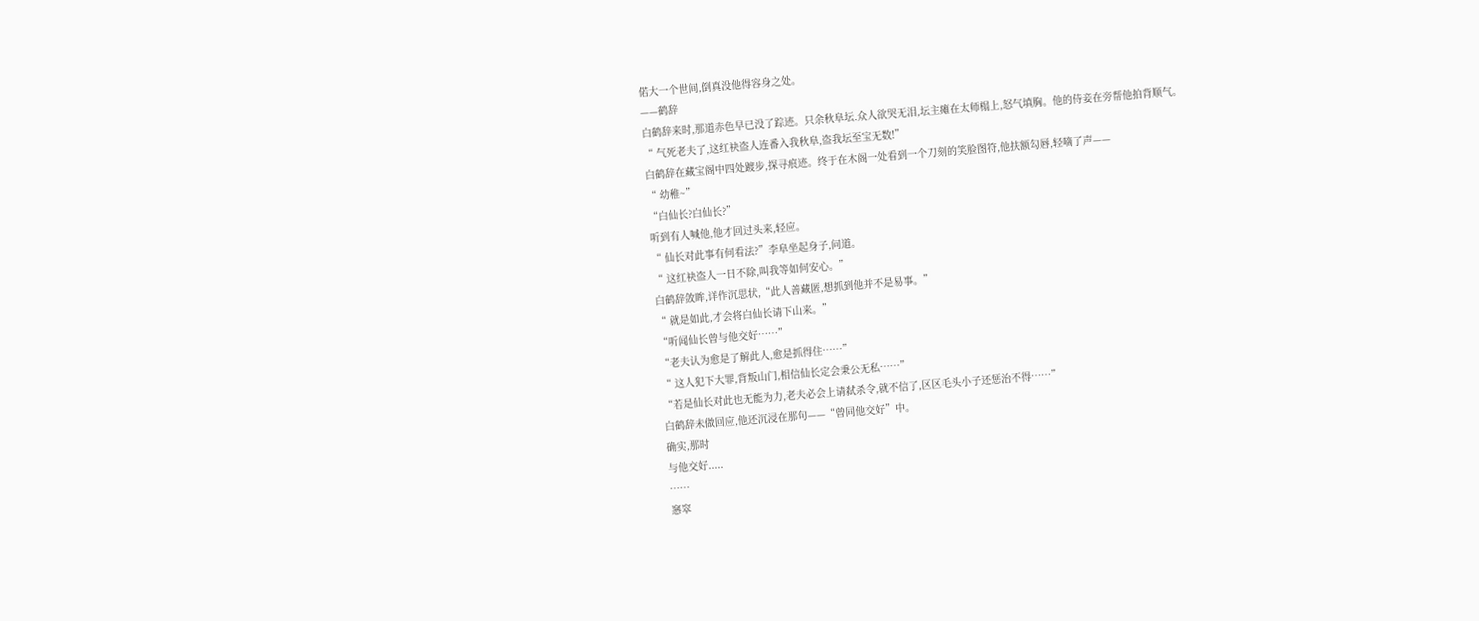偌大一个世间,倒真没他得容身之处。
——鹤辞
白鹤辞来时,那道赤色早已没了踪迹。只余秋阜坛.众人欲哭无泪,坛主瘫在太师榻上,怒气填胸。他的侍妾在旁帮他拍背顺气。
“ 气死老夫了,这红袂盗人连番入我秋阜,盗我坛至宝无数!”
白鹤辞在藏宝阁中四处踱步,探寻痕迹。终于在木阁一处看到一个刀刻的笑脸图符,他扶额勾唇,轻嘀了声——
“ 幼稚~”
“白仙长?白仙长?”
听到有人喊他,他才回过头来,轻应。
“ 仙长对此事有何看法?”李阜坐起身子,问道。
“ 这红袂盗人一日不除,叫我等如何安心。”
白鹤辞敛眸,详作沉思状,“此人善藏匿,想抓到他并不是易事。”
“ 就是如此,才会将白仙长请下山来。”
“听闻仙长曾与他交好……”
“老夫认为愈是了解此人,愈是抓得住……”
“ 这人犯下大罪,背叛山门,相信仙长定会秉公无私……”
“若是仙长对此也无能为力,老夫必会上请弑杀令,就不信了,区区毛头小子还惩治不得……”
白鹤辞未做回应,他还沉浸在那句——“曾同他交好”中。
确实,那时
与他交好.....
……
窸窣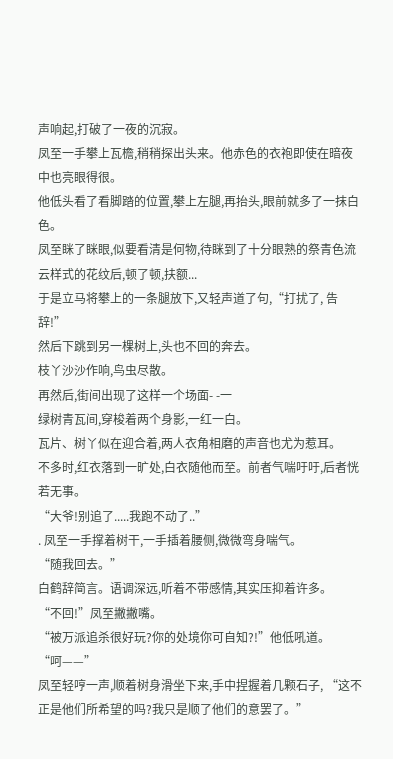声响起,打破了一夜的沉寂。
凤至一手攀上瓦檐,稍稍探出头来。他赤色的衣袍即使在暗夜中也亮眼得很。
他低头看了看脚踏的位置,攀上左腿,再抬头,眼前就多了一抹白色。
凤至眯了眯眼,似要看清是何物,待眯到了十分眼熟的祭青色流云样式的花纹后,顿了顿,扶额...
于是立马将攀上的一条腿放下,又轻声道了句,“打扰了, 告辞!”
然后下跳到另一棵树上,头也不回的奔去。
枝丫沙沙作响,鸟虫尽散。
再然后,街间出现了这样一个场面- -一
绿树青瓦间,穿梭着两个身影,一红一白。
瓦片、树丫似在迎合着,两人衣角相磨的声音也尤为惹耳。
不多时,红衣落到一旷处,白衣随他而至。前者气喘吁吁,后者恍若无事。
“大爷!别追了.....我跑不动了..”
. 凤至一手撑着树干,一手插着腰侧,微微弯身喘气。
“随我回去。”
白鹤辞简言。语调深远,听着不带感情,其实压抑着许多。
“不回!”凤至撇撇嘴。
“被万派追杀很好玩?你的处境你可自知?!”他低吼道。
“呵——”
凤至轻哼一声,顺着树身滑坐下来,手中捏握着几颗石子, “这不正是他们所希望的吗?我只是顺了他们的意罢了。”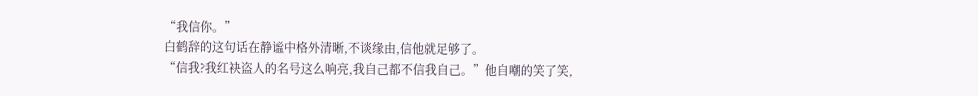“我信你。”
白鹤辞的这句话在静谧中格外清晰,不谈缘由,信他就足够了。
“信我?我红袂盗人的名号这么响亮,我自己都不信我自己。”他自嘲的笑了笑,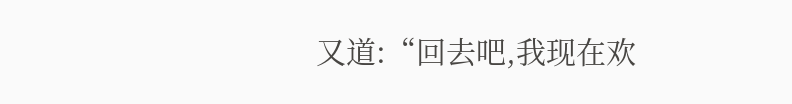又道:“回去吧,我现在欢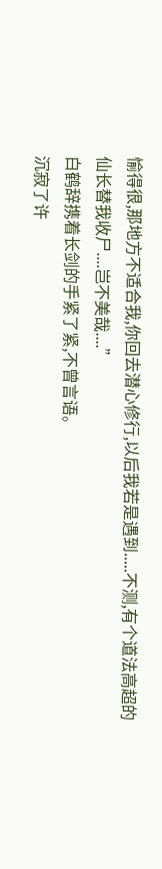愉得很,那地方不适合我,你回去潜心修行,以后我若是遇到.....不测,有个道法高超的仙长替我收尸....岂不美哉....”
白鹤辞携着长剑的手紧了紧,不曾言语。
沉寂了许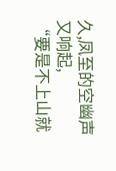久,凤至的空幽声又响起,
“要是不上山就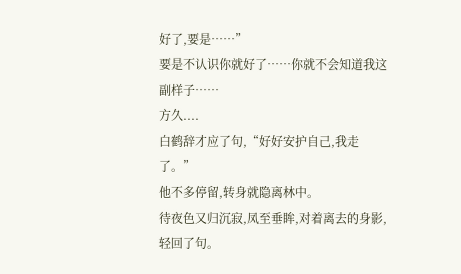好了,要是……”
要是不认识你就好了……你就不会知道我这副样子……
方久....
白鹤辞才应了句,“好好安护自己,我走了。”
他不多停留,转身就隐离林中。
待夜色又归沉寂,凤至垂眸,对着离去的身影,轻回了句。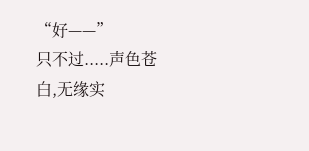“好——”
只不过.....声色苍白,无缘实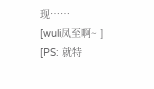现……
[wuli凤至啊~ ]
[PS: 就特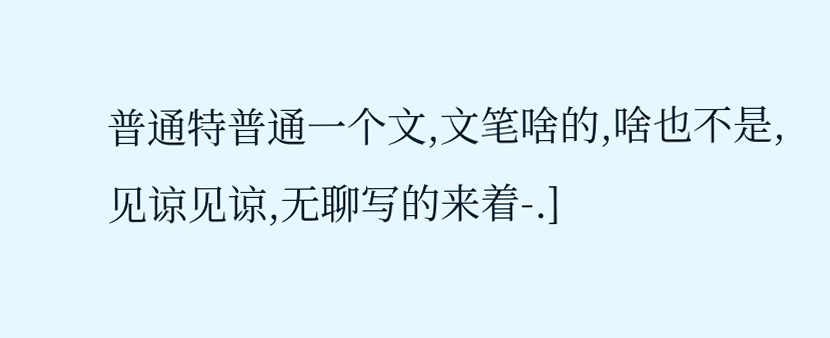普通特普通一个文,文笔啥的,啥也不是,见谅见谅,无聊写的来着-.]